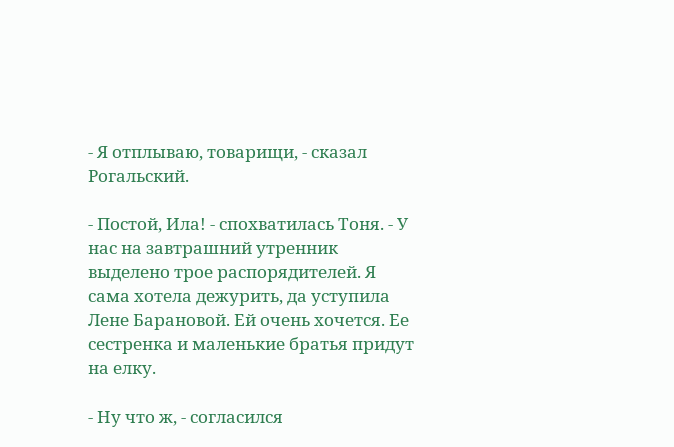- Я отплываю, товарищи, - сказал Рогальский.

- Постой, Ила! - спохватилась Тоня. - У нас на завтрашний утренник выделено трое распорядителей. Я сама хотела дежурить, да уступила Лене Барановой. Ей очень хочется. Ее сестренка и маленькие братья придут на елку.

- Ну что ж, - согласился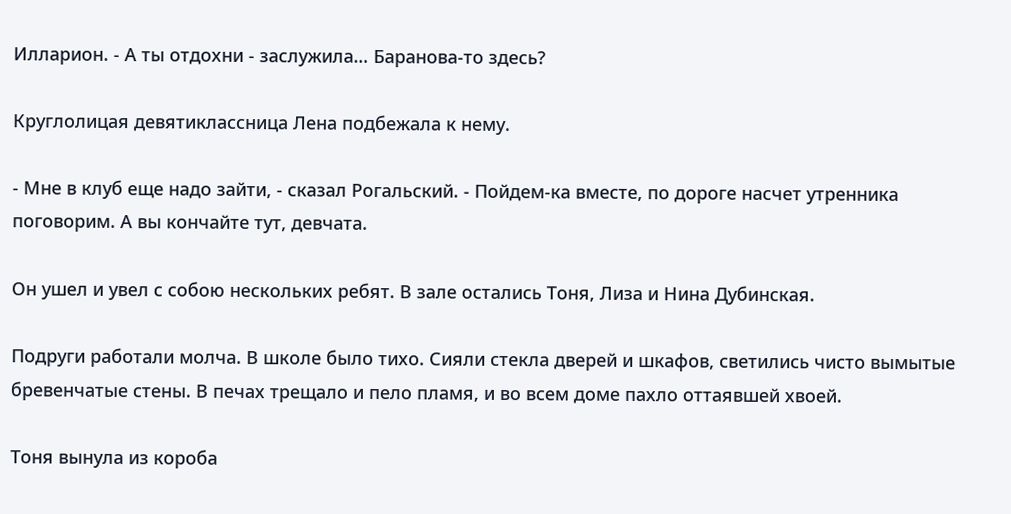Илларион. - А ты отдохни - заслужила… Баранова-то здесь?

Круглолицая девятиклассница Лена подбежала к нему.

- Мне в клуб еще надо зайти, - сказал Рогальский. - Пойдем-ка вместе, по дороге насчет утренника поговорим. А вы кончайте тут, девчата.

Он ушел и увел с собою нескольких ребят. В зале остались Тоня, Лиза и Нина Дубинская.

Подруги работали молча. В школе было тихо. Сияли стекла дверей и шкафов, светились чисто вымытые бревенчатые стены. В печах трещало и пело пламя, и во всем доме пахло оттаявшей хвоей.

Тоня вынула из короба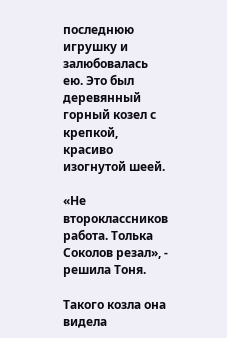последнюю игрушку и залюбовалась ею. Это был деревянный горный козел с крепкой, красиво изогнутой шеей.

«Не второклассников работа. Толька Соколов резал», - решила Тоня.

Такого козла она видела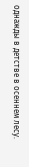однажды в детстве в осеннем лесу.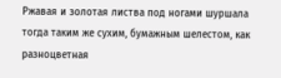Ржавая и золотая листва под ногами шуршала тогда таким же сухим, бумажным шелестом, как разноцветная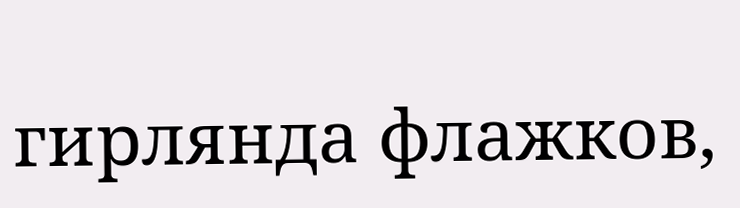гирлянда флажков,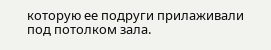которую ее подруги прилаживали под потолком зала.